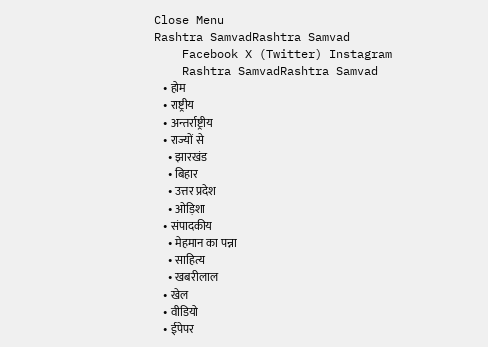Close Menu
Rashtra SamvadRashtra Samvad
    Facebook X (Twitter) Instagram
    Rashtra SamvadRashtra Samvad
    • होम
    • राष्ट्रीय
    • अन्तर्राष्ट्रीय
    • राज्यों से
      • झारखंड
      • बिहार
      • उत्तर प्रदेश
      • ओड़िशा
    • संपादकीय
      • मेहमान का पन्ना
      • साहित्य
      • खबरीलाल
    • खेल
    • वीडियो
    • ईपेपर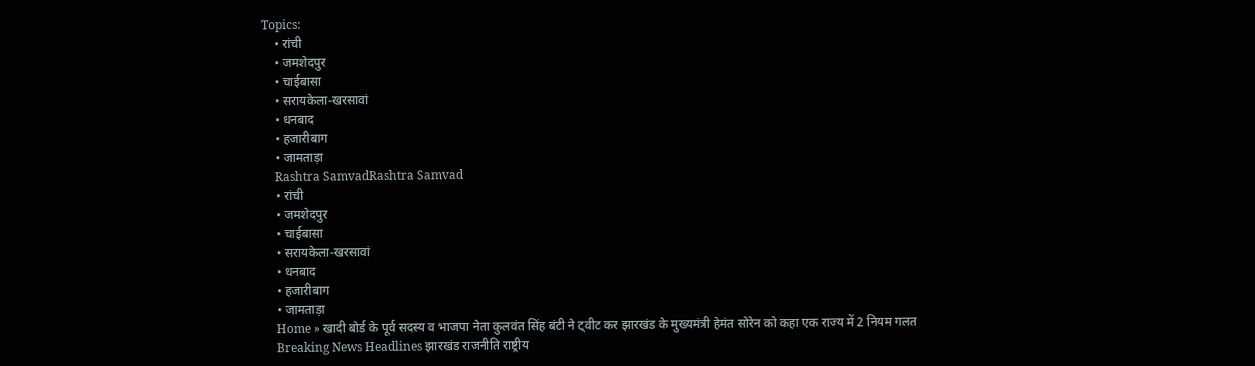Topics:
    • रांची
    • जमशेदपुर
    • चाईबासा
    • सरायकेला-खरसावां
    • धनबाद
    • हजारीबाग
    • जामताड़ा
    Rashtra SamvadRashtra Samvad
    • रांची
    • जमशेदपुर
    • चाईबासा
    • सरायकेला-खरसावां
    • धनबाद
    • हजारीबाग
    • जामताड़ा
    Home » खादी बोर्ड के पूर्व सदस्य व भाजपा नेता कुलवंत सिंह बंटी ने ट्वीट कर झारखंड के मुख्यमंत्री हेमंत सोरेन को कहा एक राज्य में 2 नियम गलत
    Breaking News Headlines झारखंड राजनीति राष्ट्रीय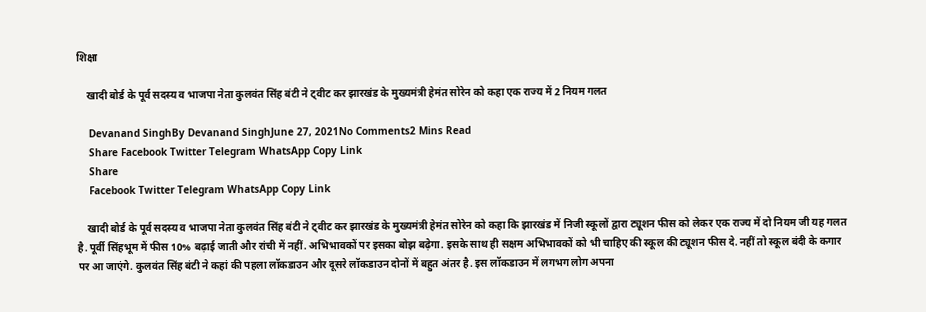शिक्षा

    खादी बोर्ड के पूर्व सदस्य व भाजपा नेता कुलवंत सिंह बंटी ने ट्वीट कर झारखंड के मुख्यमंत्री हेमंत सोरेन को कहा एक राज्य में 2 नियम गलत

    Devanand SinghBy Devanand SinghJune 27, 2021No Comments2 Mins Read
    Share Facebook Twitter Telegram WhatsApp Copy Link
    Share
    Facebook Twitter Telegram WhatsApp Copy Link

    खादी बोर्ड के पूर्व सदस्य व भाजपा नेता कुलवंत सिंह बंटी ने ट्वीट कर झारखंड के मुख्यमंत्री हेमंत सोरेन को कहा कि झारखंड में निजी स्कूलों द्वारा ट्यूशन फीस को लेकर एक राज्य में दो नियम जी यह गलत है. पूर्वी सिंहभूम में फीस 10% बढ़ाई जाती और रांची में नहीं. अभिभावकों पर इसका बोझ बढ़ेगा. इसके साथ ही सक्षम अभिभावकों को भी चाहिए की स्कूल की ट्यूशन फीस दे. नहीं तो स्कूल बंदी के कगार पर आ जाएंगे. कुलवंत सिंह बंटी ने कहां की पहला लॉकडाउन और दूसरे लॉकडाउन दोनों में बहुत अंतर है. इस लॉकडाउन में लगभग लोग अपना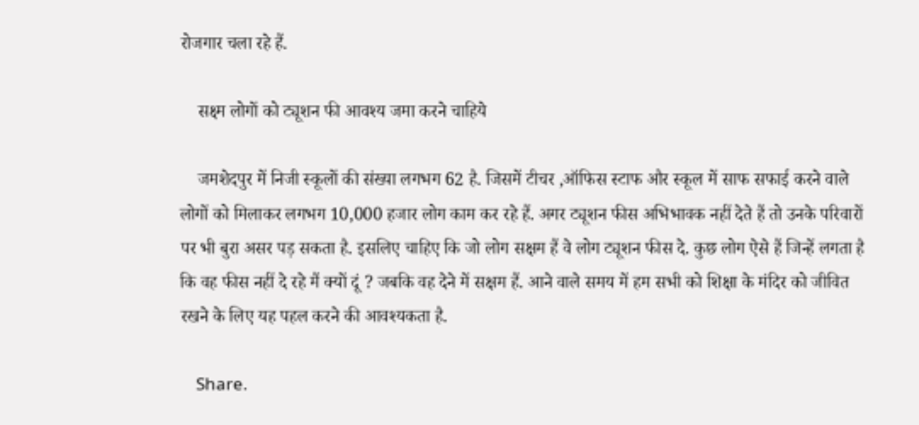रोजगार चला रहे हैं.

    सक्ष्म लोगों को ट्यूशन फी आवश्य जमा करने चाहिये

    जमशेदपुर में निजी स्कूलों की संख्या लगभग 62 है. जिसमें टीचर ,ऑफिस स्टाफ और स्कूल में साफ सफाई करने वाले लोगों को मिलाकर लगभग 10,000 हजार लोग काम कर रहे हैं. अगर ट्यूशन फीस अभिभावक नहीं देते हैं तो उनके परिवारों पर भी बुरा असर पड़ सकता है. इसलिए चाहिए कि जो लोग सक्षम हैं वे लोग ट्यूशन फीस दे. कुछ लोग ऐसे हैं जिन्हें लगता है कि वह फीस नहीं दे रहे मैं क्यों दूं ? जबकि वह देने में सक्षम हैं. आने वाले समय में हम सभी को शिक्षा के मंदिर को जीवित रखने के लिए यह पहल करने की आवश्यकता है.

    Share.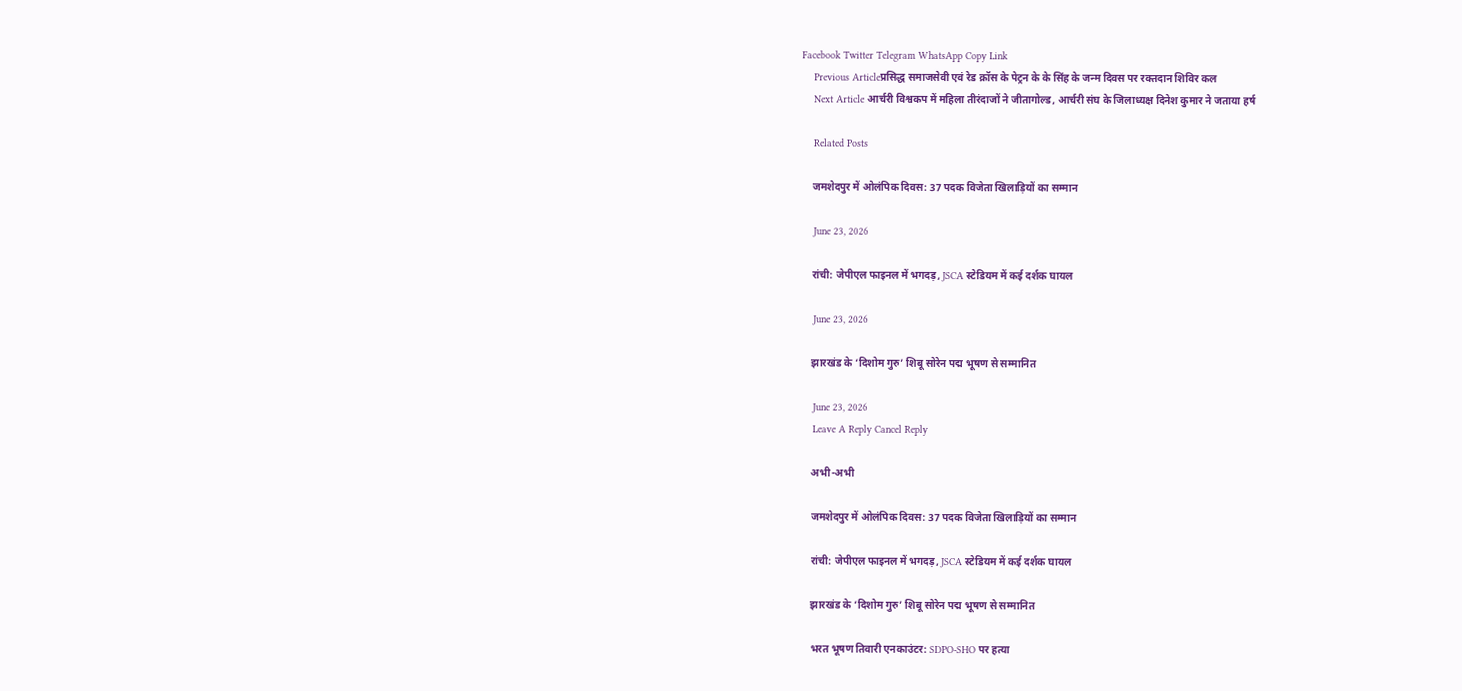Facebook Twitter Telegram WhatsApp Copy Link
    Previous Articleप्रसिद्ध समाजसेवी एवं रेड क्रॉस के पेट्रन के के सिंह के जन्म दिवस पर रक्तदान शिविर कल
    Next Article आर्चरी विश्वकप में महिला तीरंदाजों ने जीतागोल्ड, आर्चरी संघ के जिलाध्यक्ष दिनेश कुमार ने जताया हर्ष

    Related Posts

    जमशेदपुर में ओलंपिक दिवस: 37 पदक विजेता खिलाड़ियों का सम्मान

    June 23, 2026

    रांची: जेपीएल फाइनल में भगदड़, JSCA स्टेडियम में कई दर्शक घायल

    June 23, 2026

    झारखंड के ‘दिशोम गुरु’ शिबू सोरेन पद्म भूषण से सम्मानित

    June 23, 2026
    Leave A Reply Cancel Reply

    अभी-अभी

    जमशेदपुर में ओलंपिक दिवस: 37 पदक विजेता खिलाड़ियों का सम्मान

    रांची: जेपीएल फाइनल में भगदड़, JSCA स्टेडियम में कई दर्शक घायल

    झारखंड के ‘दिशोम गुरु’ शिबू सोरेन पद्म भूषण से सम्मानित

    भरत भूषण तिवारी एनकाउंटर: SDPO-SHO पर हत्या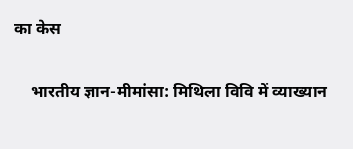का केस

    भारतीय ज्ञान-मीमांसा: मिथिला विवि में व्याख्यान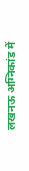लखनऊ अग्निकांड में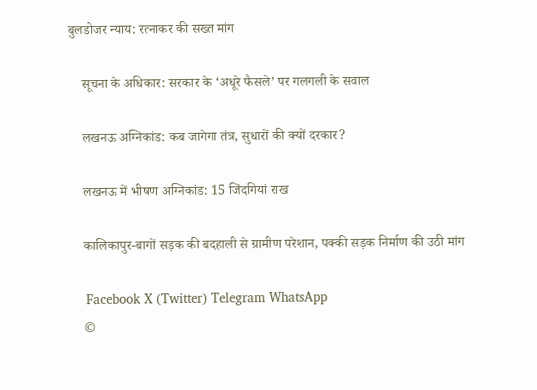बुलडोजर न्याय: रत्नाकर की सख्त मांग

    सूचना के अधिकार: सरकार के ‘अधूरे फैसले’ पर गलगली के सवाल

    लखनऊ अग्निकांड: कब जागेगा तंत्र, सुधारों की क्यों दरकार?

    लखनऊ में भीषण अग्निकांड: 15 जिंदगियां राख

    कालिकापुर-बागों सड़क की बदहाली से ग्रामीण परेशान, पक्की सड़क निर्माण की उठी मांग

    Facebook X (Twitter) Telegram WhatsApp
    ©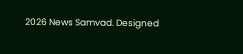2026 News Samvad. Designed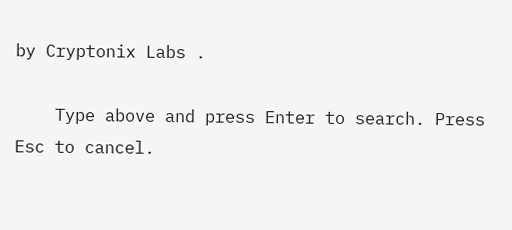by Cryptonix Labs .

    Type above and press Enter to search. Press Esc to cancel.